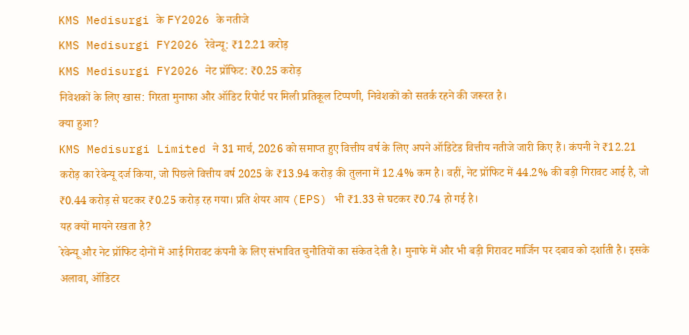KMS Medisurgi के FY2026 के नतीजे
KMS Medisurgi FY2026 रेवेन्यू: ₹12.21 करोड़
KMS Medisurgi FY2026 नेट प्रॉफिट: ₹0.25 करोड़
निवेशकों के लिए खास: गिरता मुनाफा और ऑडिट रिपोर्ट पर मिली प्रतिकूल टिप्पणी, निवेशकों को सतर्क रहने की जरूरत है।
क्या हुआ?
KMS Medisurgi Limited ने 31 मार्च, 2026 को समाप्त हुए वित्तीय वर्ष के लिए अपने ऑडिटेड वित्तीय नतीजे जारी किए हैं। कंपनी ने ₹12.21 करोड़ का रेवेन्यू दर्ज किया, जो पिछले वित्तीय वर्ष 2025 के ₹13.94 करोड़ की तुलना में 12.4% कम है। वहीं, नेट प्रॉफिट में 44.2% की बड़ी गिरावट आई है, जो ₹0.44 करोड़ से घटकर ₹0.25 करोड़ रह गया। प्रति शेयर आय (EPS) भी ₹1.33 से घटकर ₹0.74 हो गई है।
यह क्यों मायने रखता है?
रेवेन्यू और नेट प्रॉफिट दोनों में आई गिरावट कंपनी के लिए संभावित चुनौतियों का संकेत देती है। मुनाफे में और भी बड़ी गिरावट मार्जिन पर दबाव को दर्शाती है। इसके अलावा, ऑडिटर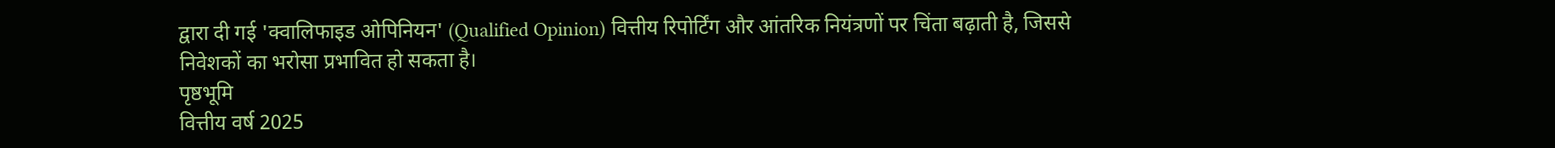द्वारा दी गई 'क्वालिफाइड ओपिनियन' (Qualified Opinion) वित्तीय रिपोर्टिंग और आंतरिक नियंत्रणों पर चिंता बढ़ाती है, जिससे निवेशकों का भरोसा प्रभावित हो सकता है।
पृष्ठभूमि
वित्तीय वर्ष 2025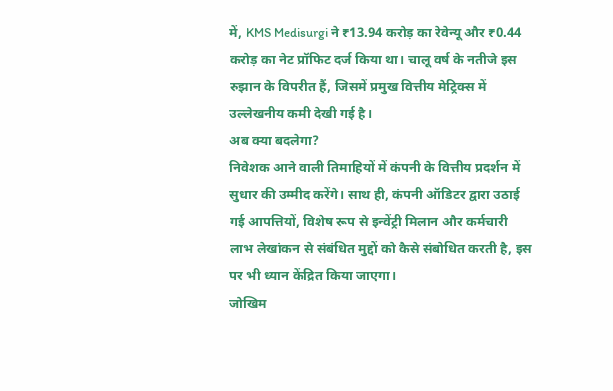में, KMS Medisurgi ने ₹13.94 करोड़ का रेवेन्यू और ₹0.44 करोड़ का नेट प्रॉफिट दर्ज किया था। चालू वर्ष के नतीजे इस रुझान के विपरीत हैं, जिसमें प्रमुख वित्तीय मेट्रिक्स में उल्लेखनीय कमी देखी गई है।
अब क्या बदलेगा?
निवेशक आने वाली तिमाहियों में कंपनी के वित्तीय प्रदर्शन में सुधार की उम्मीद करेंगे। साथ ही, कंपनी ऑडिटर द्वारा उठाई गई आपत्तियों, विशेष रूप से इन्वेंट्री मिलान और कर्मचारी लाभ लेखांकन से संबंधित मुद्दों को कैसे संबोधित करती है, इस पर भी ध्यान केंद्रित किया जाएगा।
जोखिम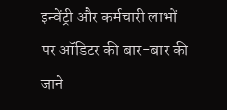इन्वेंट्री और कर्मचारी लाभों पर ऑडिटर की बार-बार की जाने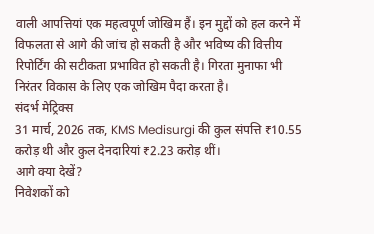वाली आपत्तियां एक महत्वपूर्ण जोखिम हैं। इन मुद्दों को हल करने में विफलता से आगे की जांच हो सकती है और भविष्य की वित्तीय रिपोर्टिंग की सटीकता प्रभावित हो सकती है। गिरता मुनाफा भी निरंतर विकास के लिए एक जोखिम पैदा करता है।
संदर्भ मेट्रिक्स
31 मार्च, 2026 तक, KMS Medisurgi की कुल संपत्ति ₹10.55 करोड़ थी और कुल देनदारियां ₹2.23 करोड़ थीं।
आगे क्या देखें?
निवेशकों को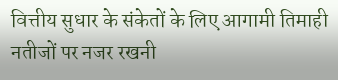वित्तीय सुधार के संकेतों के लिए आगामी तिमाही नतीजों पर नजर रखनी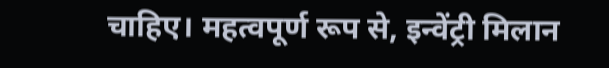चाहिए। महत्वपूर्ण रूप से, इन्वेंट्री मिलान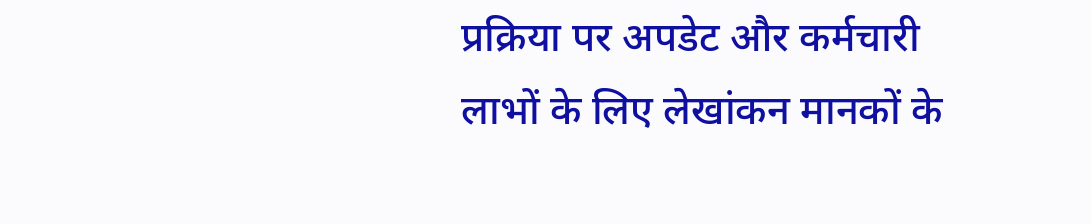प्रक्रिया पर अपडेट और कर्मचारी लाभों के लिए लेखांकन मानकों के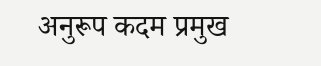अनुरूप कदम प्रमुख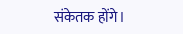संकेतक होंगे।